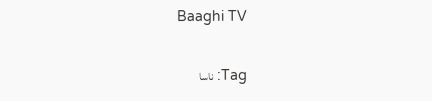Baaghi TV

Tag: ناسا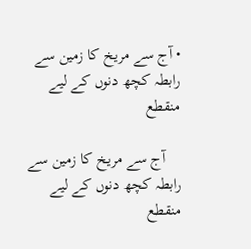• آج سے مریخ کا زمین سے رابطہ کچھ دنوں کے لیے منقطع

    آج سے مریخ کا زمین سے رابطہ کچھ دنوں کے لیے منقطع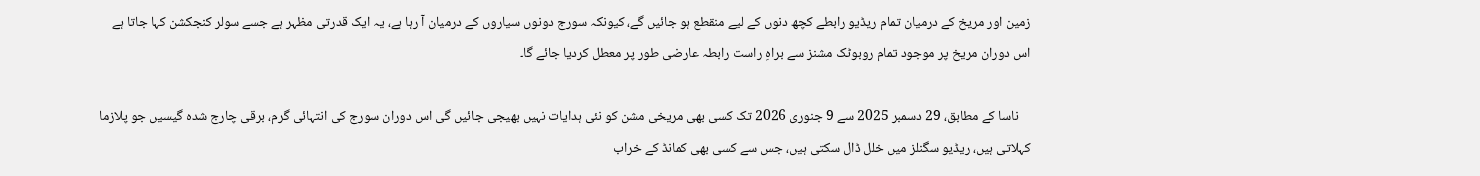زمین اور مریخ کے درمیان تمام ریڈیو رابطے کچھ دنوں کے لیے منقطع ہو جائیں گے، کیونکہ سورج دونوں سیاروں کے درمیان آ رہا ہے، یہ ایک قدرتی مظہر ہے جسے سولر کنجکشن کہا جاتا ہے اس دوران مریخ پر موجود تمام روبوٹک مشنز سے براہِ راست رابطہ عارضی طور پر معطل کردیا جائے گا۔

    ناسا کے مطابق، 29 دسمبر 2025 سے 9 جنوری 2026 تک کسی بھی مریخی مشن کو نئی ہدایات نہیں بھیجی جائیں گی اس دوران سورج کی انتہائی گرم، برقی چارج شدہ گیسیں جو پلازما کہلاتی ہیں، ریڈیو سگنلز میں خلل ڈال سکتی ہیں، جس سے کسی بھی کمانڈ کے خراب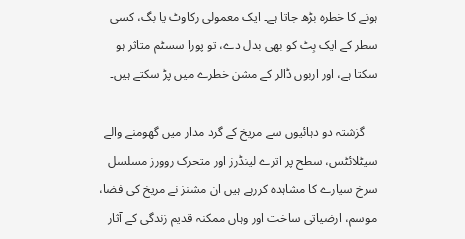ہونے کا خطرہ بڑھ جاتا ہے۔ ایک معمولی رکاوٹ یا بگ، کسی سطر کے ایک بِٹ کو بھی بدل دے، تو پورا سسٹم متاثر ہو سکتا ہے، اور اربوں ڈالر کے مشن خطرے میں پڑ سکتے ہیں۔

    گزشتہ دو دہائیوں سے مریخ کے گرد مدار میں گھومنے والے سیٹلائٹس، سطح پر اترے لینڈرز اور متحرک روورز مسلسل سرخ سیارے کا مشاہدہ کررہے ہیں ان مشنز نے مریخ کی فضا، موسم، ارضیاتی ساخت اور وہاں ممکنہ قدیم زندگی کے آثار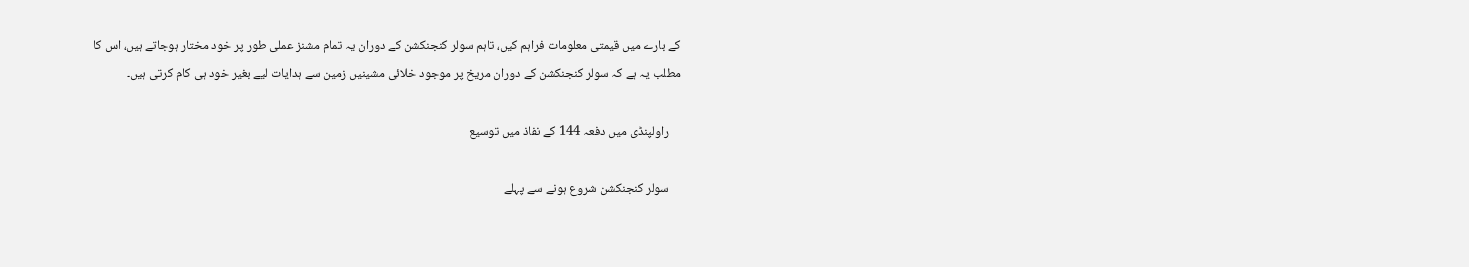کے بارے میں قیمتی معلومات فراہم کیں، تاہم سولر کنجنکشن کے دوران یہ تمام مشنز عملی طور پر خود مختار ہوجاتے ہیں، اس کا مطلب یہ ہے کہ سولر کنجنکشن کے دوران مریخ پر موجود خلائی مشینیں زمین سے ہدایات لیے بغیر خود ہی کام کرتی ہیں۔

    راولپنڈی میں دفعہ 144 کے نفاذ میں توسیع

    سولر کنجنکشن شروع ہونے سے پہلے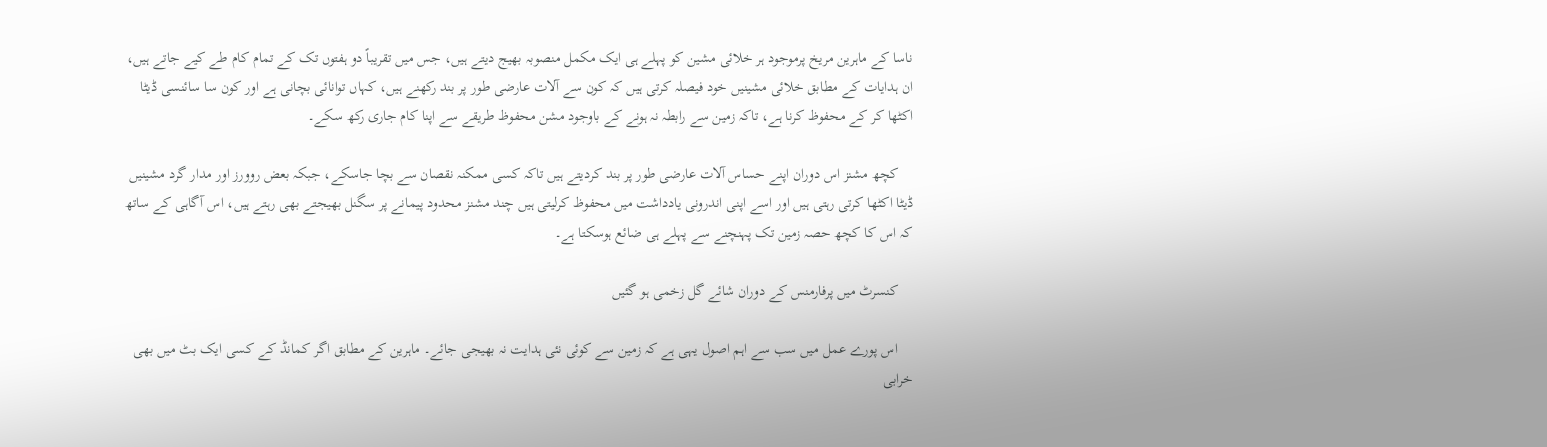ناسا کے ماہرین مریخ پرموجود ہر خلائی مشین کو پہلے ہی ایک مکمل منصوبہ بھیج دیتے ہیں، جس میں تقریباً دو ہفتوں تک کے تمام کام طے کیے جاتے ہیں، ان ہدایات کے مطابق خلائی مشینیں خود فیصلہ کرتی ہیں کہ کون سے آلات عارضی طور پر بند رکھنے ہیں، کہاں توانائی بچانی ہے اور کون سا سائنسی ڈیٹا اکٹھا کر کے محفوظ کرنا ہے، تاکہ زمین سے رابطہ نہ ہونے کے باوجود مشن محفوظ طریقے سے اپنا کام جاری رکھ سکے۔

    کچھ مشنز اس دوران اپنے حساس آلات عارضی طور پر بند کردیتے ہیں تاکہ کسی ممکنہ نقصان سے بچا جاسکے، جبکہ بعض روورز اور مدار گرد مشینیں ڈیٹا اکٹھا کرتی رہتی ہیں اور اسے اپنی اندرونی یادداشت میں محفوظ کرلیتی ہیں چند مشنز محدود پیمانے پر سگنل بھیجتے بھی رہتے ہیں، اس آگاہی کے ساتھ کہ اس کا کچھ حصہ زمین تک پہنچنے سے پہلے ہی ضائع ہوسکتا ہے۔

    کنسرٹ میں پرفارمنس کے دوران شائے گل زخمی ہو گئیں

    اس پورے عمل میں سب سے اہم اصول یہی ہے کہ زمین سے کوئی نئی ہدایت نہ بھیجی جائے۔ ماہرین کے مطابق اگر کمانڈ کے کسی ایک بٹ میں بھی خرابی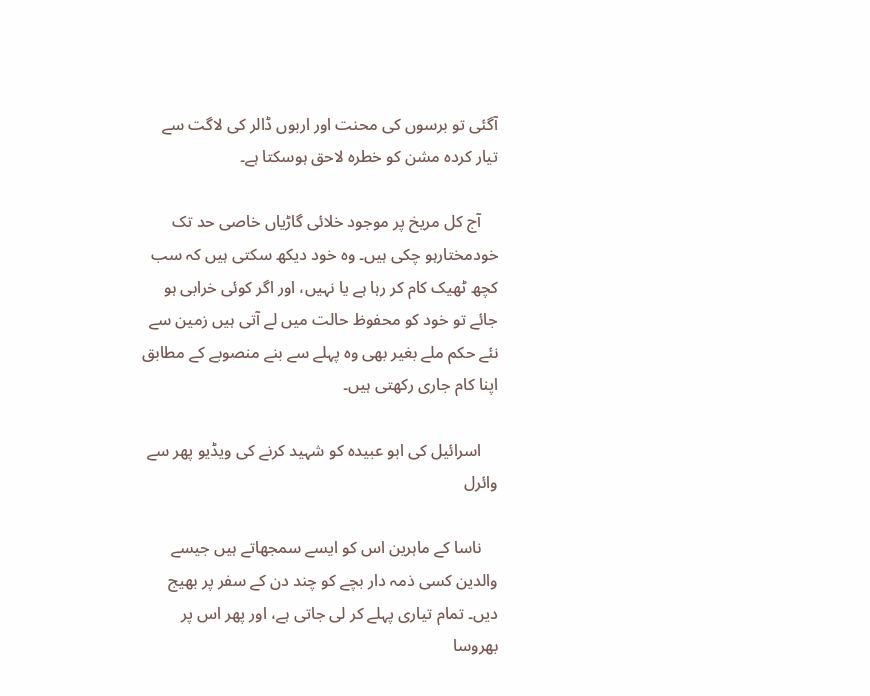آگئی تو برسوں کی محنت اور اربوں ڈالر کی لاگت سے تیار کردہ مشن کو خطرہ لاحق ہوسکتا ہے۔

    آج کل مریخ پر موجود خلائی گاڑیاں خاصی حد تک خودمختارہو چکی ہیں۔ وہ خود دیکھ سکتی ہیں کہ سب کچھ ٹھیک کام کر رہا ہے یا نہیں، اور اگر کوئی خرابی ہو جائے تو خود کو محفوظ حالت میں لے آتی ہیں زمین سے نئے حکم ملے بغیر بھی وہ پہلے سے بنے منصوبے کے مطابق اپنا کام جاری رکھتی ہیں۔

    اسرائیل کی ابو عبیدہ کو شہید کرنے کی ویڈیو پھر سے وائرل

    ناسا کے ماہرین اس کو ایسے سمجھاتے ہیں جیسے والدین کسی ذمہ دار بچے کو چند دن کے سفر پر بھیج دیں۔ تمام تیاری پہلے کر لی جاتی ہے، اور پھر اس پر بھروسا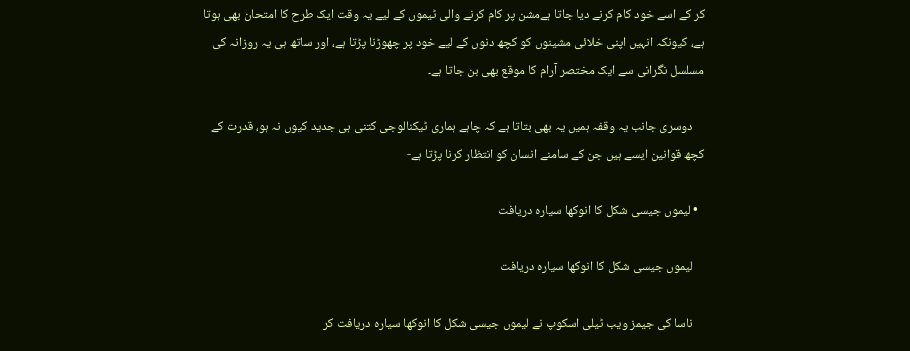کر کے اسے خود کام کرنے دیا جاتا ہےمشن پر کام کرنے والی ٹیموں کے لیے یہ وقت ایک طرح کا امتحان بھی ہوتا ہے، کیونکہ انہیں اپنی خلائی مشینوں کو کچھ دنوں کے لیے خود پر چھوڑنا پڑتا ہے، اور ساتھ ہی یہ روزانہ کی مسلسل نگرانی سے ایک مختصر آرام کا موقع بھی بن جاتا ہے۔

    دوسری جانب یہ وقفہ ہمیں یہ بھی بتاتا ہے کہ چاہے ہماری ٹیکنالوجی کتنی ہی جدید کیوں نہ ہو، قدرت کے کچھ قوانین ایسے ہیں جن کے سامنے انسان کو انتظار کرنا پڑتا ہے-

  • لیموں جیسی شکل کا انوکھا سیارہ دریافت

    لیموں جیسی شکل کا انوکھا سیارہ دریافت

    ناسا کی جیمز ویب ٹیلی اسکوپ نے لیموں جیسی شکل کا انوکھا سیارہ دریافت کر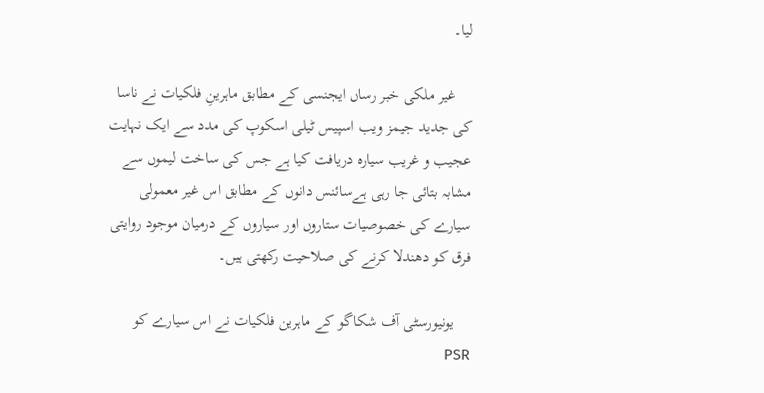لیا۔

    غیر ملکی خبر رساں ایجنسی کے مطابق ماہرینِ فلکیات نے ناسا کی جدید جیمز ویب اسپیس ٹیلی اسکوپ کی مدد سے ایک نہایت عجیب و غریب سیارہ دریافت کیا ہے جس کی ساخت لیموں سے مشابہ بتائی جا رہی ہےسائنس دانوں کے مطابق اس غیر معمولی سیارے کی خصوصیات ستاروں اور سیاروں کے درمیان موجود روایتی فرق کو دھندلا کرنے کی صلاحیت رکھتی ہیں۔

    یونیورسٹی آف شکاگو کے ماہرین فلکیات نے اس سیارے کو PSR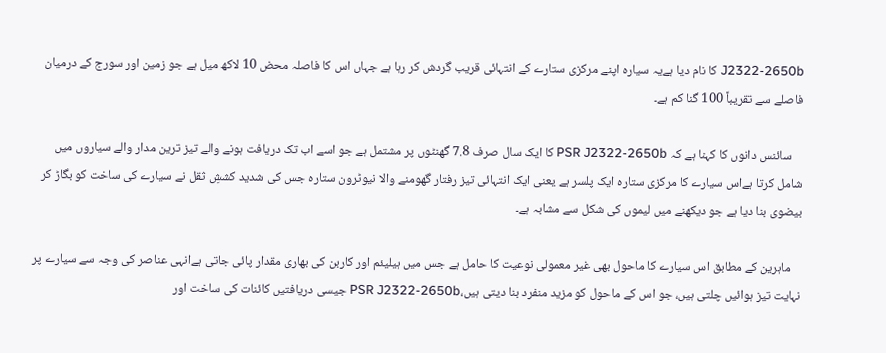J2322-2650b کا نام دیا ہےیہ سیارہ اپنے مرکزی ستارے کے انتہائی قریب گردش کر رہا ہے جہاں اس کا فاصلہ محض 10 لاکھ میل ہے جو زمین اور سورج کے درمیان فاصلے سے تقریباً 100 گنا کم ہے۔

    سائنس دانوں کا کہنا ہے کہ PSR J2322-2650b کا ایک سال صرف 7.8 گھنٹوں پر مشتمل ہے جو اسے اب تک دریافت ہونے والے تیز ترین مدار والے سیاروں میں شامل کرتا ہےاس سیارے کا مرکزی ستارہ ایک پلسر ہے یعنی ایک انتہائی تیز رفتار گھومنے والا نیوٹرون ستارہ جس کی شدید کششِ ثقل نے سیارے کی ساخت کو بگاڑ کر بیضوی بنا دیا ہے جو دیکھنے میں لیموں کی شکل سے مشابہ ہے۔

    ماہرین کے مطابق اس سیارے کا ماحول بھی غیر معمولی نوعیت کا حامل ہے جس میں ہیلیئم اور کاربن کی بھاری مقدار پائی جاتی ہےانہی عناصر کی وجہ سے سیارے پر نہایت تیز ہوائیں چلتی ہیں، جو اس کے ماحول کو مزید منفرد بنا دیتی ہیں،PSR J2322-2650b جیسی دریافتیں کائنات کی ساخت اور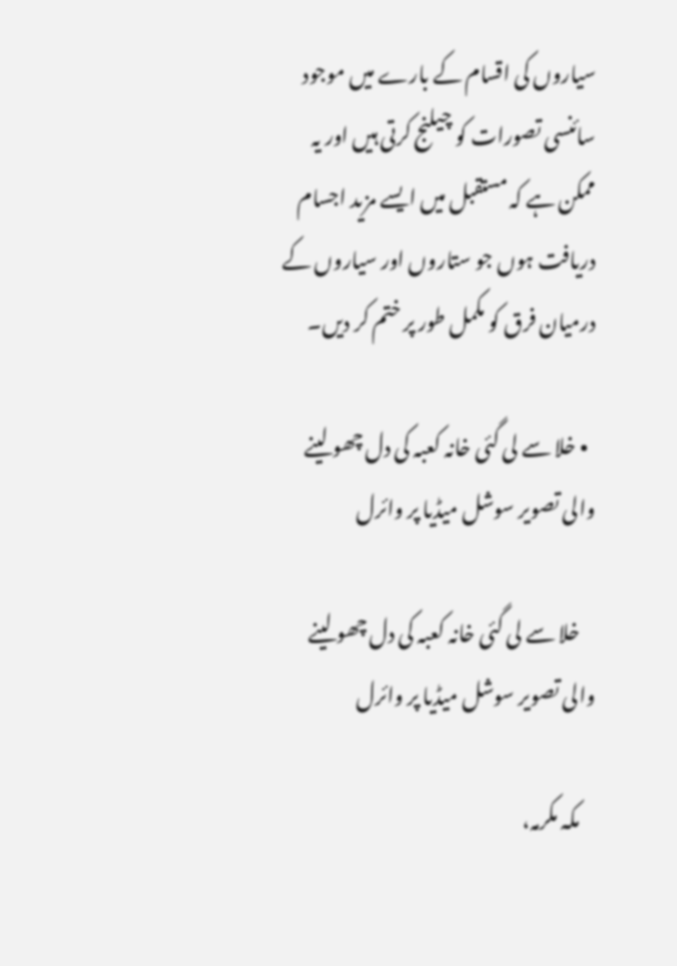سیاروں کی اقسام کے بارے میں موجود سائنسی تصورات کو چیلنج کرتی ہیں اور یہ ممکن ہے کہ مستقبل میں ایسے مزید اجسام دریافت ہوں جو ستاروں اور سیاروں کے درمیان فرق کو مکمل طور پر ختم کر دیں۔

  • خلا سے لی گئی خانہ کعبہ کی دل چھو لینے والی تصویر سوشل میڈیا پر وائرل

    خلا سے لی گئی خانہ کعبہ کی دل چھو لینے والی تصویر سوشل میڈیا پر وائرل

    مکہ مکرمہ،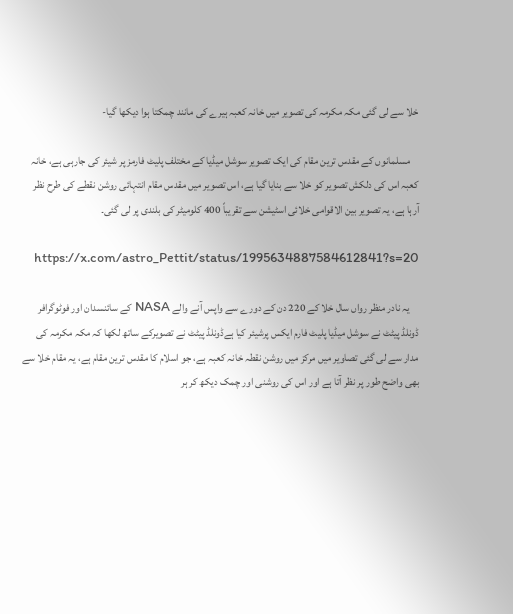خلا سے لی گئی مکہ مکرمہ کی تصویر میں خانہ کعبہ ہیرے کی مانند چمکتا ہوا دیکھا گیا-

    مسلمانوں کے مقدس ترین مقام کی ایک تصویر سوشل میڈیا کے مختلف پلیٹ فارمز پر شیئر کی جارہی ہے، خانہ کعبہ اس کی دلکش تصویر کو خلا سے بنایا گیا ہے، اس تصویر میں مقدس مقام انتہائی روشن نقطے کی طرح نظر آرہا ہے، یہ تصویر بین الاقوامی خلائی اسٹیشن سے تقریباً 400 کلومیٹر کی بلندی پر لی گئی۔

    https://x.com/astro_Pettit/status/1995634887584612841?s=20

    یہ نادر منظر رواں سال خلا کے 220 دن کے دورے سے واپس آنے والے NASA کے سائنسدان اور فوٹوگرافر ڈونلڈ پیٹٹ نے سوشل میڈیا پلیٹ فارم ایکس پرشیئر کیا ہےڈونلڈ پیٹٹ نے تصویرکے ساتھ لکھا کہ مکہ مکرمہ کی مدار سے لی گئی تصاویر میں مرکز میں روشن نقطہ خانہ کعبہ ہے، جو اسلام کا مقدس ترین مقام ہے، یہ مقام خلا سے بھی واضح طور پر نظر آتا ہے اور اس کی روشنی اور چمک دیکھ کر ہر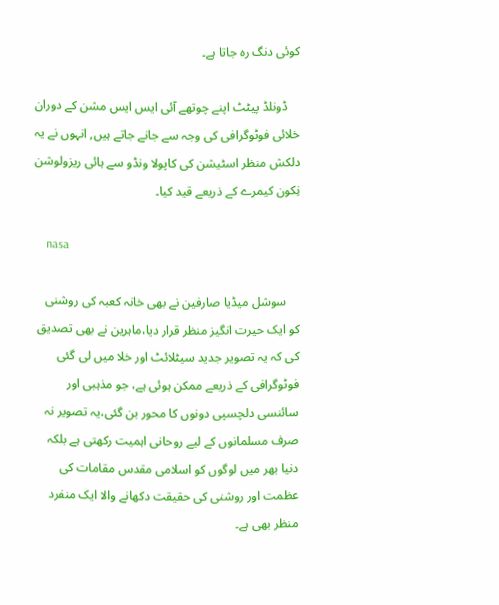کوئی دنگ رہ جاتا ہے۔

    ڈونلڈ پیٹٹ اپنے چوتھے آئی ایس ایس مشن کے دوران خلائی فوٹوگرافی کی وجہ سے جانے جاتے ہیں, انہوں نے یہ دلکش منظر اسٹیشن کی کاپولا ونڈو سے ہائی ریزولوشن نِکون کیمرے کے ذریعے قید کیا۔

    nasa

    سوشل میڈیا صارفین نے بھی خانہ کعبہ کی روشنی کو ایک حیرت انگیز منظر قرار دیا،ماہرین نے بھی تصدیق کی کہ یہ تصویر جدید سیٹلائٹ اور خلا میں لی گئی فوٹوگرافی کے ذریعے ممکن ہوئی ہے، جو مذہبی اور سائنسی دلچسپی دونوں کا محور بن گئی،یہ تصویر نہ صرف مسلمانوں کے لیے روحانی اہمیت رکھتی ہے بلکہ دنیا بھر میں لوگوں کو اسلامی مقدس مقامات کی عظمت اور روشنی کی حقیقت دکھانے والا ایک منفرد منظر بھی ہے۔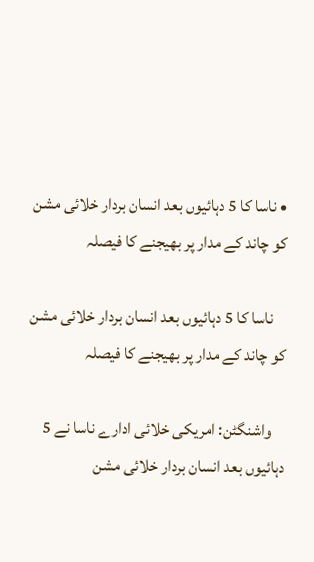• ناسا کا 5 دہائیوں بعد انسان بردار خلائی مشن کو چاند کے مدار پر بھیجنے کا فیصلہ

    ناسا کا 5 دہائیوں بعد انسان بردار خلائی مشن کو چاند کے مدار پر بھیجنے کا فیصلہ

    واشنگٹن: امریکی خلائی ادارے ناسا نے 5 دہائیوں بعد انسان بردار خلائی مشن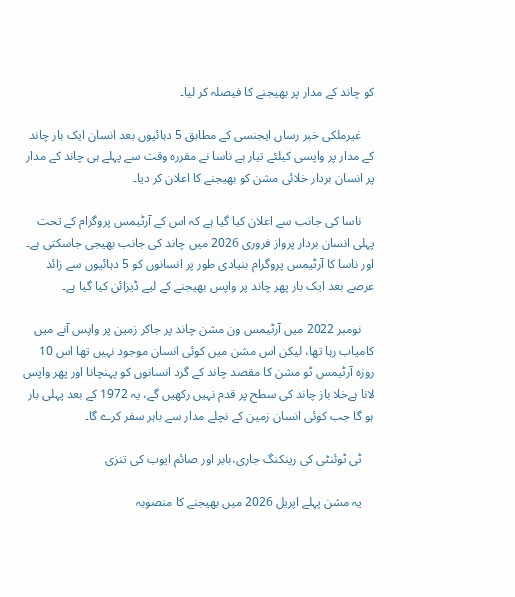کو چاند کے مدار پر بھیجنے کا فیصلہ کر لیا۔

    غیرملکی خبر رساں ایجنسی کے مطابق 5 دہائیوں بعد انسان ایک بار چاند کے مدار پر واپسی کیلئے تیار ہے ناسا نے مقررہ وقت سے پہلے ہی چاند کے مدار پر انسان بردار خلائی مشن کو بھیجنے کا اعلان کر دیا۔

    ناسا کی جانب سے اعلان کیا گیا ہے کہ اس کے آرٹیمس پروگرام کے تحت پہلی انسان بردار پرواز فروری 2026 میں چاند کی جانب بھیجی جاسکتی ہے۔ اور ناسا کا آرٹیمس پروگرام بنیادی طور پر انسانوں کو 5 دہائیوں سے زائد عرصے بعد ایک بار پھر چاند پر واپس بھیجنے کے لیے ڈیزائن کیا گیا ہے۔

    نومبر 2022 میں آرٹیمس ون مشن چاند پر جاکر زمین پر واپس آنے میں کامیاب رہا تھا، لیکن اس مشن میں کوئی انسان موجود نہیں تھا اس 10 روزہ آرٹیمس ٹو مشن کا مقصد چاند کے گرد انسانوں کو پہنچانا اور پھر واپس لانا ہےخلا باز چاند کی سطح پر قدم نہیں رکھیں گے، یہ 1972 کے بعد پہلی بار ہو گا جب کوئی انسان زمین کے نچلے مدار سے باہر سفر کرے گا۔

    ٹی ٹوئنٹی کی رینکنگ جاری،بابر اور صائم ایوب کی تنزی

    یہ مشن پہلے اپریل 2026 میں بھیجنے کا منصوبہ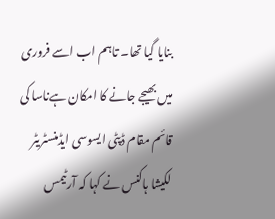بنایا گیا تھا۔ تاہم اب اسے فروری میں بھیجے جانے کا امکان ہےناسا کی قائم مقام ڈپٹی ایسوسی ایڈمنسٹریٹر لکیشا ہاکنس نے کہا کہ آرٹیمس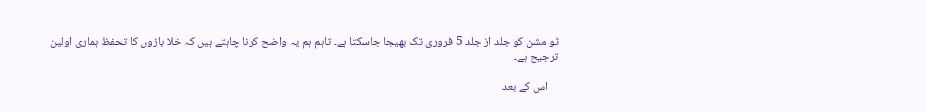ٹو مشن کو جلد از جلد 5 فروری تک بھیجا جاسکتا ہے۔ تاہم ہم یہ واضح کرنا چاہتے ہیں کہ خلا بازوں کا تحفظ ہماری اولین ترجیح ہے۔

    اس کے بعد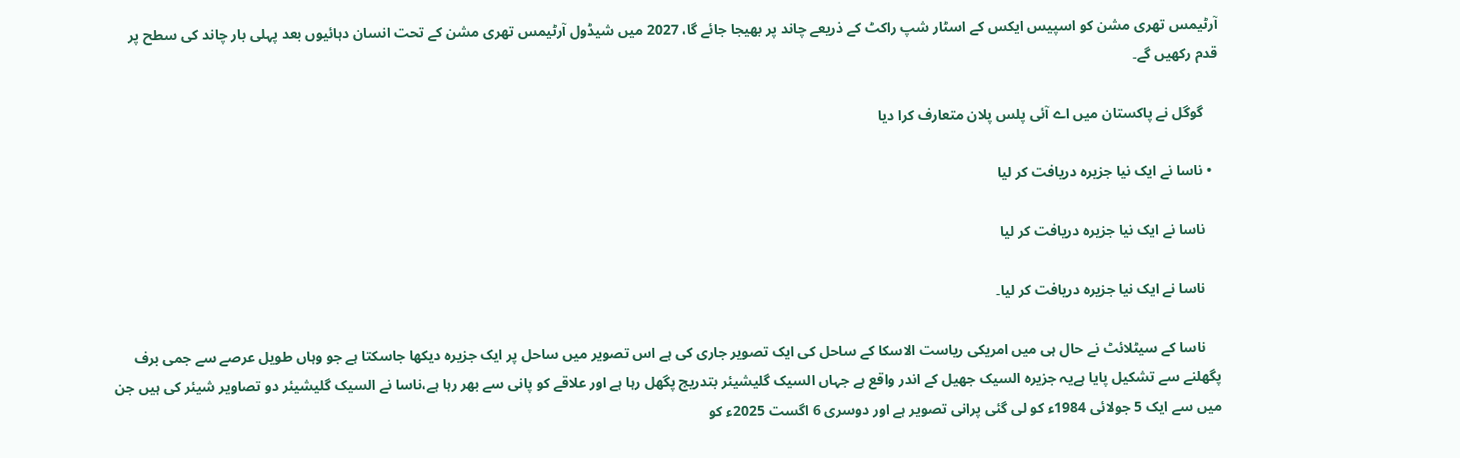آرٹیمس تھری مشن کو اسپیس ایکس کے اسٹار شپ راکٹ کے ذریعے چاند پر بھیجا جائے گا، 2027 میں شیڈول آرٹیمس تھری مشن کے تحت انسان دہائیوں بعد پہلی بار چاند کی سطح پر قدم رکھیں گے۔

    گوگل نے پاکستان میں اے آئی پلس پلان متعارف کرا دیا

  • ناسا نے ایک نیا جزیرہ دریافت کر لیا

    ناسا نے ایک نیا جزیرہ دریافت کر لیا

    ناسا نے ایک نیا جزیرہ دریافت کر لیا۔

    ناسا کے سیٹلائٹ نے حال ہی میں امریکی ریاست الاسکا کے ساحل کی ایک تصویر جاری کی ہے اس تصویر میں ساحل پر ایک جزیرہ دیکھا جاسکتا ہے جو وہاں طویل عرصے سے جمی برف پگھلنے سے تشکیل پایا ہےیہ جزیرہ السیک جھیل کے اندر واقع ہے جہاں السیک گلیشیئر بتدریج پگھل رہا ہے اور علاقے کو پانی سے بھر رہا ہے،ناسا نے السیک گلیشیئر دو تصاویر شیئر کی ہیں جن میں سے ایک 5 جولائی 1984ء کو لی گئی پرانی تصویر ہے اور دوسری 6 اگست 2025ء کو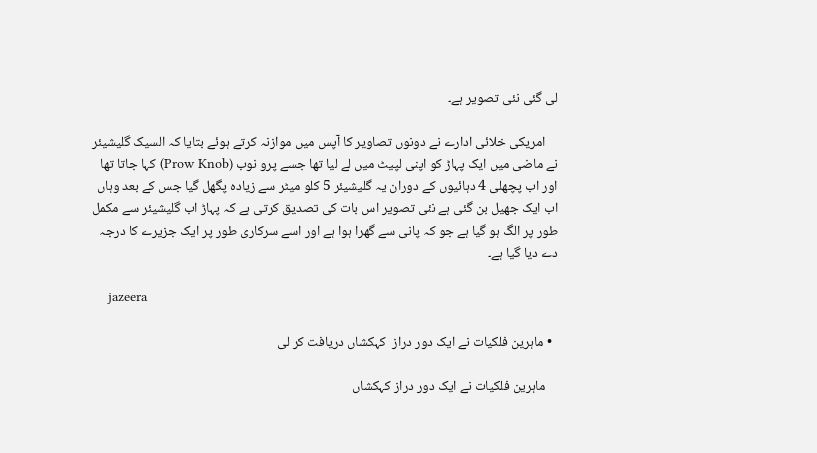لی گئی نئی تصویر ہے۔

    امریکی خلائی ادارے نے دونوں تصاویر کا آپس میں موازنہ کرتے ہوئے بتایا کہ السیک گلیشیئر نے ماضی میں ایک پہاڑ کو اپنی لپیٹ میں لے لیا تھا جسے پرو نوب (Prow Knob) کہا جاتا تھا اور اب پچھلی 4 دہائیوں کے دوران یہ گلیشیئر 5 کلو میٹر سے زیادہ پگھل گیا جس کے بعد وہاں اب ایک جھیل بن گئی ہے نئی تصویر اس بات کی تصدیق کرتی ہے کہ پہاڑ اب گلیشیئر سے مکمل طور پر الگ ہو گیا ہے جو کہ پانی سے گھرا ہوا ہے اور اسے سرکاری طور پر ایک جزیرے کا درجہ دے دیا گیا ہے۔

    jazeera

  • ماہرین فلکیات نے ایک دور دراز  کہکشاں دریافت کر لی

    ماہرین فلکیات نے ایک دور دراز کہکشاں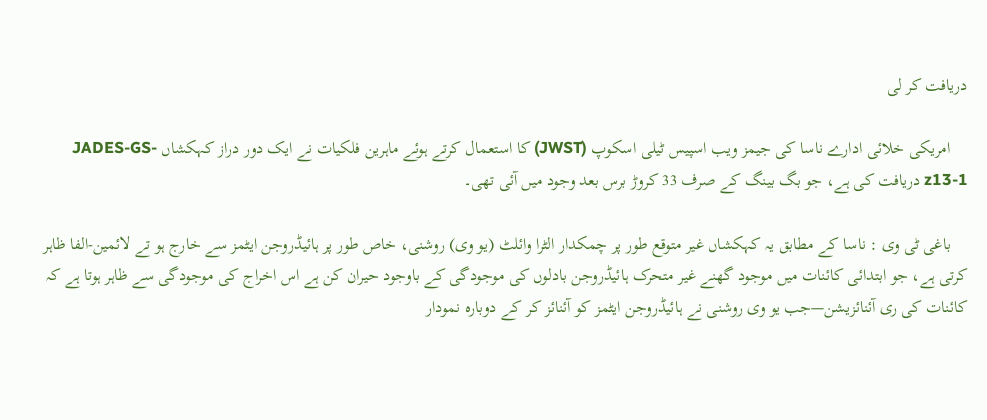دریافت کر لی

    امریکی خلائی ادارے ناسا کی جیمز ویب اسپیس ٹیلی اسکوپ (JWST) کا استعمال کرتے ہوئے ماہرین فلکیات نے ایک دور دراز کہکشاں JADES-GS-z13-1 دریافت کی ہے، جو بگ بینگ کے صرف 33 کروڑ برس بعد وجود میں آئی تھی۔

    باغی ٹی وی : ناسا کے مطابق یہ کہکشاں غیر متوقع طور پر چمکدار الٹرا وائلٹ (یو وی) روشنی، خاص طور پر ہائیڈروجن ایٹمز سے خارج ہو تے لائمین-الفا ظاہر کرتی ہے، جو ابتدائی کائنات میں موجود گھنے غیر متحرک ہائیڈروجن بادلوں کی موجودگی کے باوجود حیران کن ہے اس اخراج کی موجودگی سے ظاہر ہوتا ہے کہ کائنات کی ری آئنائزیشن—جب یو وی روشنی نے ہائیڈروجن ایٹمز کو آئنائز کر کے دوبارہ نمودار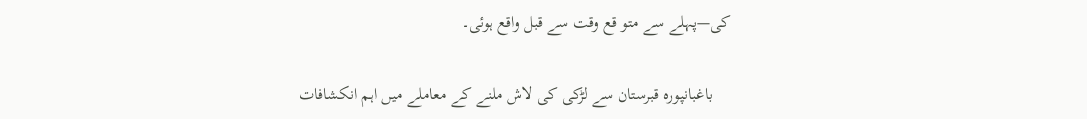کی—پہلے سے متو قع وقت سے قبل واقع ہوئی۔

    باغبانپورہ قبرستان سے لڑکی کی لاش ملنے کے معاملے میں اہم انکشافات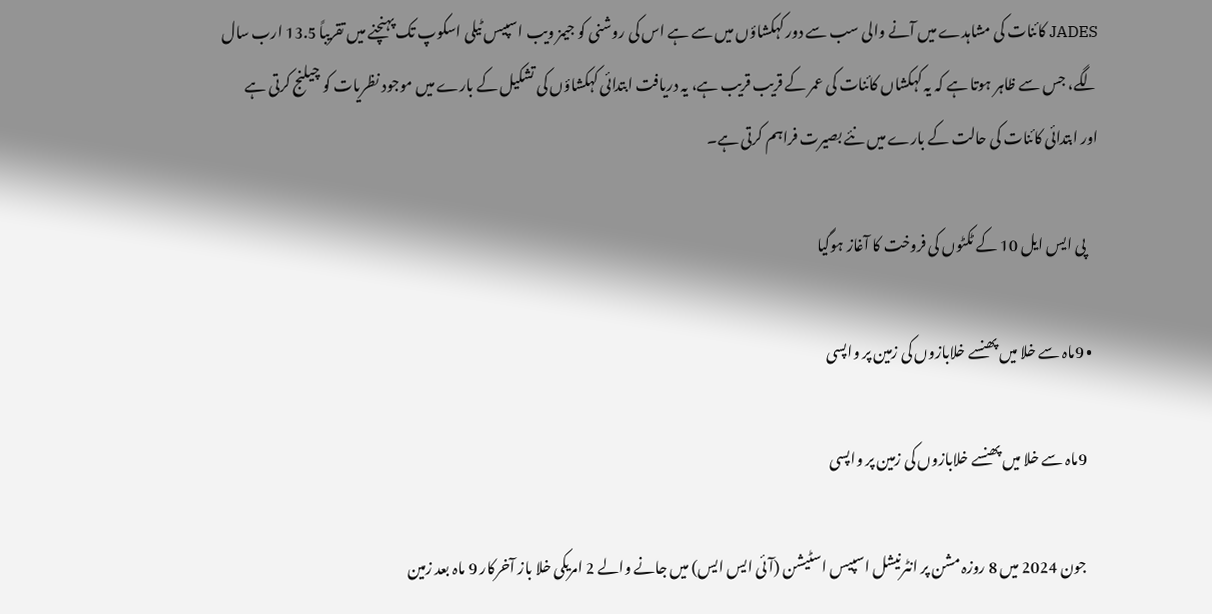JADES کائنات کی مشاہدے میں آنے والی سب سے دور کہکشاؤں میں سے ہے اس کی روشنی کو جیمز ویب اسپیس ٹیلی اسکوپ تک پہنچنے میں تقریباً 13.5 ارب سال لگے، جس سے ظاہر ہوتا ہے کہ یہ کہکشاں کائنات کی عمر کے قریب قریب ہے، یہ دریافت ابتدائی کہکشاؤں کی تشکیل کے بارے میں موجود نظریات کو چیلنج کرتی ہے اور ابتدائی کائنات کی حالت کے بارے میں نئے بصیرت فراہم کرتی ہے۔

    پی ایس ایل 10 کے ٹکٹوں کی فروخت کا آغاز ہوگیا

  • 9ماہ سے خلا میں پھنسے خلابازوں کی زمین پر واپسی

    9ماہ سے خلا میں پھنسے خلابازوں کی زمین پر واپسی

    جون 2024 میں 8 روزہ مشن پر انٹرنیشل اسپیس اسٹیشن (آئی ایس ایس) میں جانے والے 2 امریکی خلا باز آخرکار 9 ماہ بعد زمین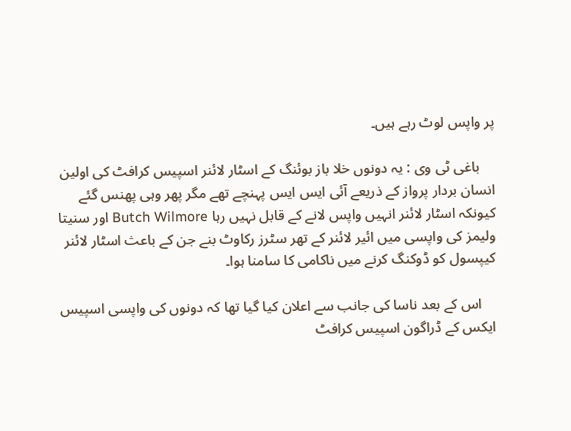پر واپس لوٹ رہے ہیں۔

    باغی ٹی وی : یہ دونوں خلا باز بوئنگ کے اسٹار لائنر اسپیس کرافٹ کی اولین انسان بردار پرواز کے ذریعے آئی ایس ایس پہنچے تھے مگر پھر وہی پھنس گئے کیونکہ اسٹار لائنر انہیں واپس لانے کے قابل نہیں رہا Butch Wilmore اور سنیتا ولیمز کی واپسی میں ائیر لائنر کے تھر سٹرز رکاوٹ بنے جن کے باعث اسٹار لائنر کیپسول کو ڈوکنگ کرنے میں ناکامی کا سامنا ہوا۔

    اس کے بعد ناسا کی جانب سے اعلان کیا گیا تھا کہ دونوں کی واپسی اسپیس ایکس کے ڈراگون اسپیس کرافٹ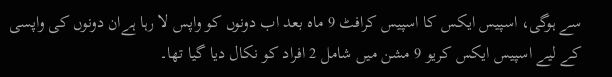سے ہوگی، اسپیس ایکس کا اسپیس کرافٹ 9 ماہ بعد اب دونوں کو واپس لا رہا ہےان دونوں کی واپسی کے لیے اسپیس ایکس کریو 9 مشن میں شامل 2 افراد کو نکال دیا گیا تھا۔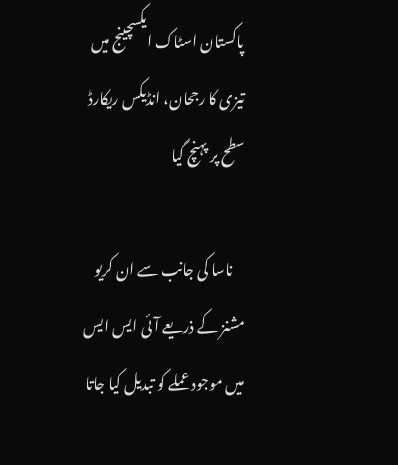پاکستان اسٹاک ایکسچینج میں تیزی کا رجحان، انڈیکس ریکارڈ سطح پر پہنچ گیا

    ناسا کی جانب سے ان کریو مشنز کے ذریعے آئی ایس ایس میں موجود عملے کو تبدیل کیا جاتا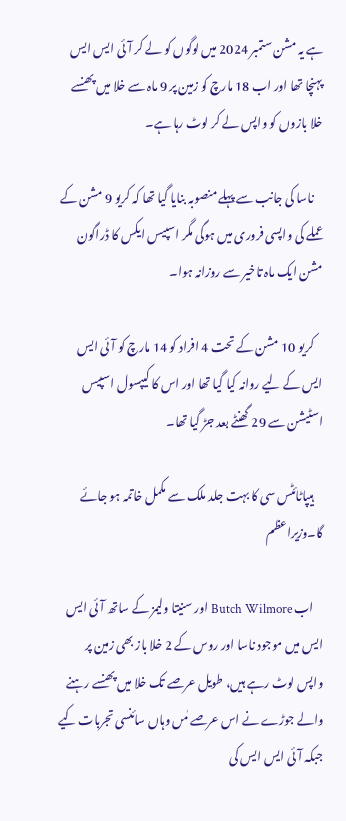ہے یہ مشن ستمبر 2024 میں لوگوں کو لے کر آئی ایس ایس پہنچا تھا اور اب 18 مارچ کو زمین پر 9 ماہ سے خلا میں پھنسے خلا بازوں کو واپس لے کر لوٹ رہا ہے۔

    ناسا کی جانب سے پہلے منصوبہ بنایا گیا تھا کہ کریو 9 مشن کے عملے کی واپسی فروری میں ہوگی مگر اسپیس ایکس کا ڈراگون مشن ایک ماہ تاخیر سے روزانہ ہوا۔

    کریو 10 مشن کے تحت 4 افراد کو 14 مارچ کو آئی ایس ایس کے لیے روانہ کیا گیا تھا اور اس کا کیپسول اسپیس اسٹیشن سے 29 گھنٹے بعد جڑ گیا تھا۔

    ہیپاٹائٹس سی کا بہت جلد ملک سے مکمل خاتمہ ہو جائے گا۔وزیراعظم

    اب Butch Wilmore اور سنیتا ولیمز کے ساتھ آئی ایس ایس میں موجود ناسا اور روس کے 2 خلا باز بھی زمین پر واپس لوٹ رہے ہیں، طویل عرصے تک خلا میں پھنسے رہنے والے جوڑے نے اس عرصے مٰں وہاں سائنسی تجربات کیے جبکہ آئی ایس ایس کی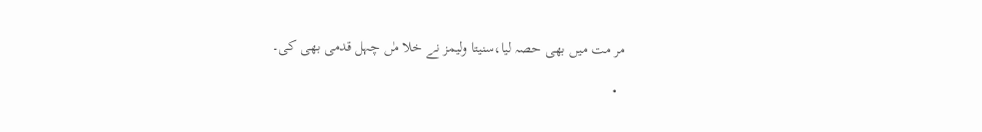مر مت میں بھی حصہ لیا،سنیتا ولیمز نے خلا مٰں چہل قدمی بھی کی۔

  •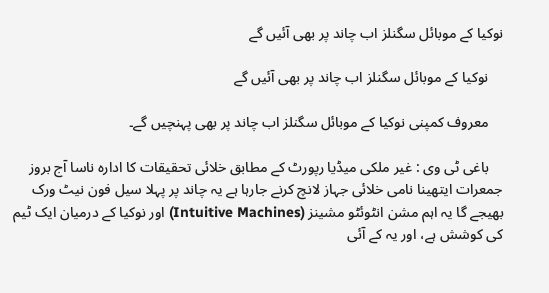نوکیا کے موبائل سگنلز اب چاند پر بھی آئیں گے

    نوکیا کے موبائل سگنلز اب چاند پر بھی آئیں گے

    معروف کمپنی نوکیا کے موبائل سگنلز اب چاند پر بھی پہنچیں گے۔

    باغی ٹی وی : غیر ملکی میڈیا رپورٹ کے مطابق خلائی تحقیقات کا ادارہ ناسا آج بروز جمعرات ایتھینا نامی خلائی جہاز لانچ کرنے جارہا ہے یہ چاند پر پہلا سیل فون نیٹ ورک بھیجے گا یہ اہم مشن انٹوئٹو مشینز (Intuitive Machines) اور نوکیا کے درمیان ایک ٹیم کی کوشش ہے، اور یہ کے آئی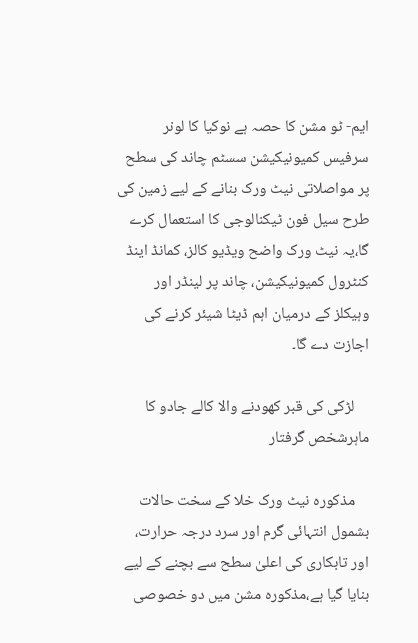ایم- ٹو مشن کا حصہ ہے نوکیا کا لونر سرفیس کمیونیکیشن سسٹم چاند کی سطح پر مواصلاتی نیٹ ورک بنانے کے لیے زمین کی طرح سیل فون ٹیکنالوجی کا استعمال کرے گا،یہ نیٹ ورک واضح ویڈیو کالز، کمانڈ اینڈ کنٹرول کمیونیکیشن، چاند پر لینڈر اور وہیکلز کے درمیان اہم ڈیٹا شیئر کرنے کی اجازت دے گا۔

    لڑکی کی قبر کھودنے والا کالے جادو کا ماہرشخص گرفتار

    مذکورہ نیٹ ورک خلا کے سخت حالات بشمول انتہائی گرم اور سرد درجہ حرارت، اور تابکاری کی اعلیٰ سطح سے بچنے کے لیے بنایا گیا ہے،مذکورہ مشن میں دو خصوصی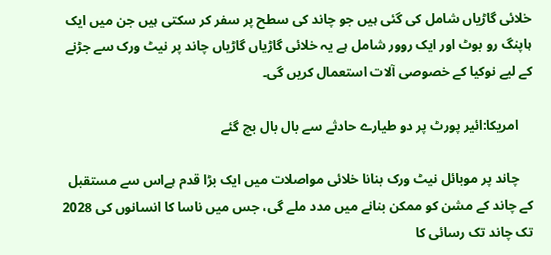خلائی گاڑیاں شامل کی گئی ہیں جو چاند کی سطح پر سفر کر سکتی ہیں جن میں ایک ہاپنگ رو بوٹ اور ایک روور شامل ہے یہ خلائی گاڑیاں گاڑیاں چاند پر نیٹ ورک سے جڑنے کے لیے نوکیا کے خصوصی آلات استعمال کریں گی۔

    امریکا:ائیر پورٹ پر دو طیارے حادثے سے بال بال بچ گئے

    چاند پر موبائل نیٹ ورک بنانا خلائی مواصلات میں ایک بڑا قدم ہےاس سے مستقبل کے چاند کے مشن کو ممکن بنانے میں مدد ملے گی، جس میں ناسا کا انسانوں کی 2028 تک چاند تک رسائی کا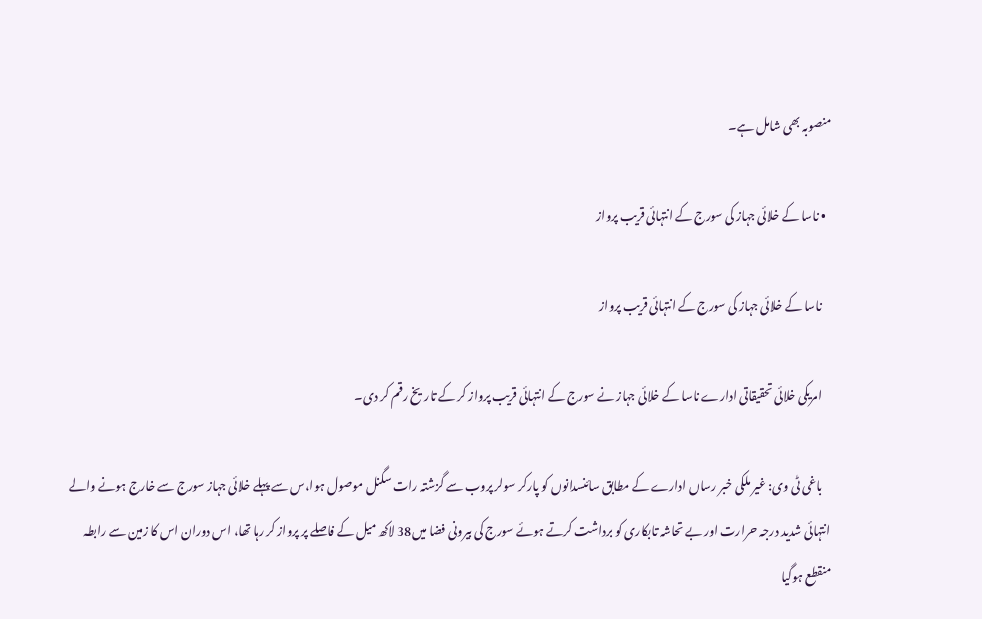منصوبہ بھی شامل ہے۔

  • ناسا کے خلائی جہاز کی سورج کے انتہائی قریب پرواز

    ناسا کے خلائی جہاز کی سورج کے انتہائی قریب پرواز

    امریکی خلائی تحقیقاتی ادارے ناسا کے خلائی جہاز نے سورج کے انتہائی قریب پرواز کر کے تاریخ رقم کر دی۔

    باغی ٹی وی: غیر ملکی خبر رساں ادارے کے مطابق سائنسدانوں کو پارکر سولر پروب سے گزشتہ رات سگنل موصول ہوا،س سے پہلے خلائی جہاز سورج سے خارج ہونے والے انتہائی شدید درجہ حرارت اور بے تحاشہ تابکاری کو برداشت کرتے ہوئے سورج کی بیرونی فضا میں38 لاکھ میل کے فاصلے پر پرواز کر رہا تھا، اس دوران اس کا زمین سے رابطہ منقطع ہوگیا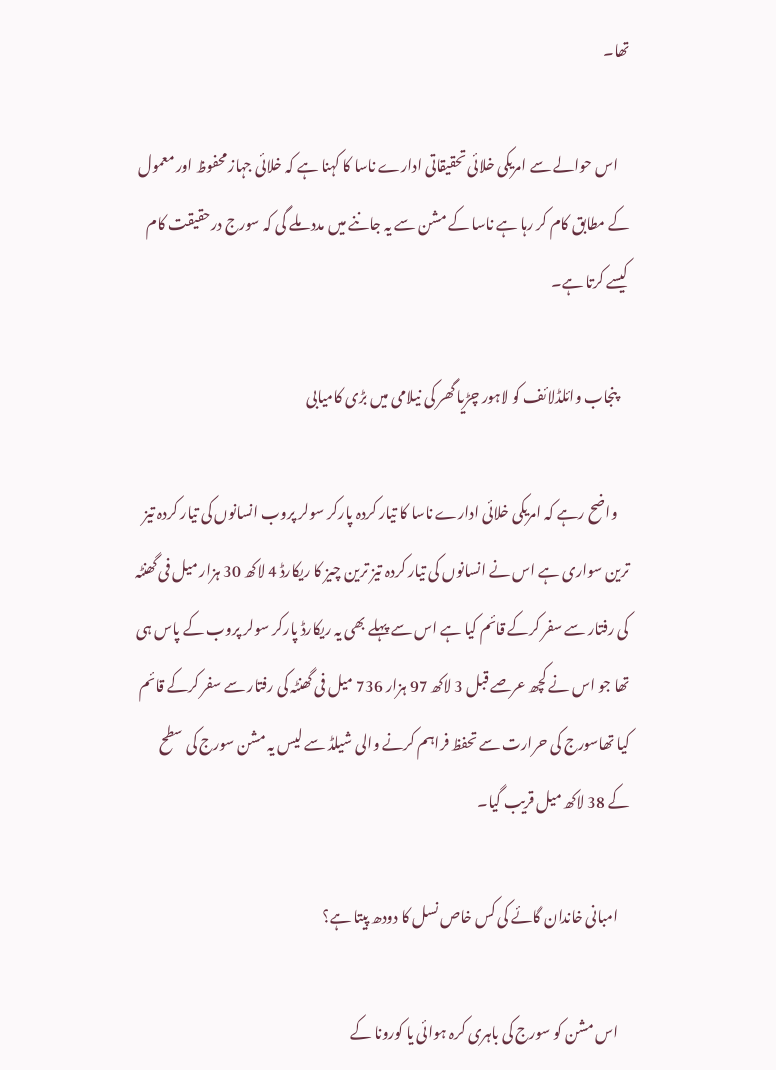تھا۔

    اس حوالے سے امریکی خلائی تحقیقاتی ادارے ناسا کا کہنا ہے کہ خلائی جہاز محفوظ اور معمول کے مطابق کام کر رہا ہے ناسا کے مشن سے یہ جاننے میں مدد ملے گی کہ سورج درحقیقت کام کیسے کرتا ہے۔

    پنجاب وائلڈلائف کو لاہور چڑیا گھر کی نیلامی میں بڑی کامیابی

    واضح رہے کہ امریکی خلائی ادارے ناسا کا تیار کردہ پارکر سولر پروب انسانوں کی تیار کردہ تیز ترین سواری ہے اس نے انسانوں کی تیار کردہ تیز ترین چیز کا ریکارڈ 4 لاکھ 30 ہزار میل فی گھنٹہ کی رفتار سے سفر کرکے قائم کیا ہے اس سے پہلے بھی یہ ریکارڈ پارکر سولر پروب کے پاس ہی تھا جو اس نے کچھ عرصے قبل 3 لاکھ 97 ہزار 736 میل فی گھنٹہ کی رفتار سے سفر کرکے قائم کیا تھاسورج کی حرارت سے تحفظ فراہم کرنے والی شیلڈ سے لیس یہ مشن سورج کی سطح کے 38 لاکھ میل قریب گیا۔

    امبانی خاندان گائے کی کس خاص نسل کا دودھ پیتا ہے؟

    اس مشن کو سورج کی باہری کرہ ہوائی یا کورونا کے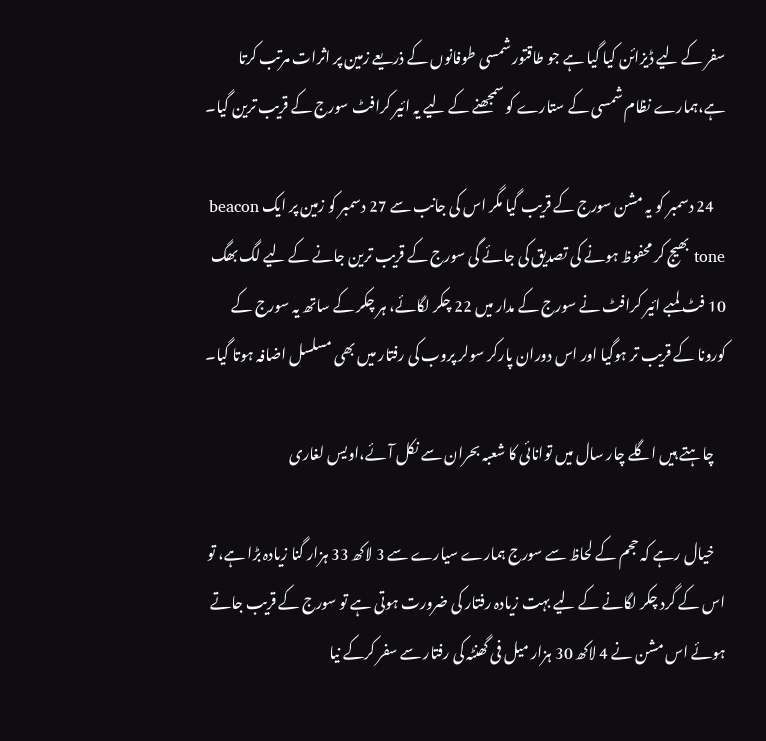سفر کے لیے ڈیزائن کیا گیا ہے جو طاقتور شمسی طوفانوں کے ذریعے زمین پر اثرات مرتب کرتا ہے،ہمارے نظام شمسی کے ستارے کو سمجھنے کے لیے یہ ائیر کرافٹ سورج کے قریب ترین گیا۔

    24 دسمبر کو یہ مشن سورج کے قریب گیا مگر اس کی جانب سے 27 دسمبر کو زمین پر ایک beacon tone بھیج کر محفوظ ہونے کی تصدیق کی جائے گی سورج کے قریب ترین جانے کے لیے لگ بھگ 10 فٹ لمبے ائیر کرافٹ نے سورج کے مدار میں 22 چکر لگائے، ہر چکر کے ساتھ یہ سورج کے کورونا کے قریب تر ہوگیا اور اس دوران پارکر سولر پروب کی رفتار میں بھی مسلسل اضافہ ہوتا گیا۔

    چاہتے ہیں اگلے چار سال میں توانائی کا شعبہ بحران سے نکل آئے،اویس لغاری

    خیال رہے کہ حجم کے لحاظ سے سورج ہمارے سیارے سے 3 لاکھ 33 ہزار گنا زیادہ بڑا ہے، تو اس کے گرد چکر لگانے کے لیے بہت زیادہ رفتار کی ضرورت ہوتی ہے تو سورج کے قریب جاتے ہوئے اس مشن نے 4 لاکھ 30 ہزار میل فی گھنٹہ کی رفتار سے سفر کرکے نیا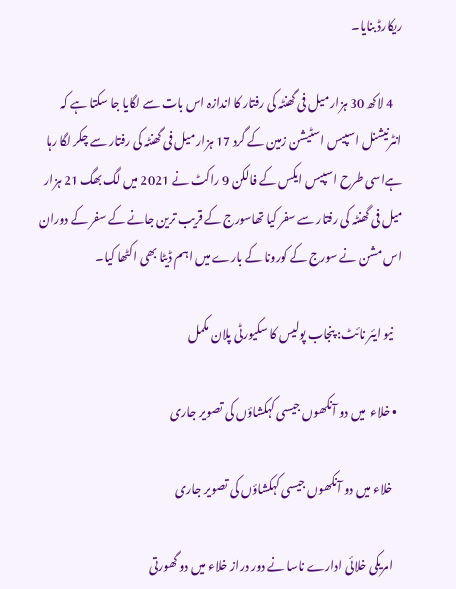ریکارڈ بنایا۔

    4 لاکھ 30 ہزار میل فی گھنٹہ کی رفتار کا اندازہ اس بات سے لگایا جا سکتا ہے کہ انٹرنیشنل اسپیس اسٹیشن زمین کے گرد 17 ہزار میل فی گھنٹہ کی رفتار سے چکر لگا رہا ہےاسی طرح اسپیس ایکس کے فالکن 9 راکٹ نے 2021 میں لگ بھگ 21 ہزار میل فی گھنٹہ کی رفتار سے سفر کیا تھاسورج کے قریب ترین جانے کے سفر کے دوران اس مشن نے سورج کے کورونا کے بارے میں اہم ڈیٹا بھی اکٹھا کیا۔

    نیو ایئر نائٹ: پنجاب پولیس کا سکیورٹی پلان مکمل

  • خلاء  میں دو آنکھوں جیسی کہکشاؤں کی تصویر جاری

    خلاء میں دو آنکھوں جیسی کہکشاؤں کی تصویر جاری

    امریکی خلائی ادارے ناسا نے دور دراز خلاء میں دو گھورتی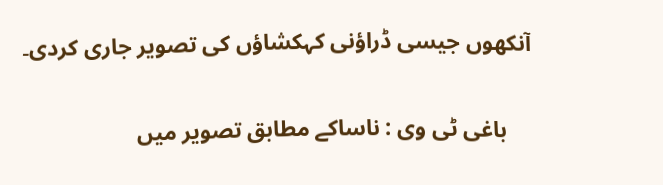آنکھوں جیسی ڈراؤنی کہکشاؤں کی تصویر جاری کردی۔

    باغی ٹی وی : ناساکے مطابق تصویر میں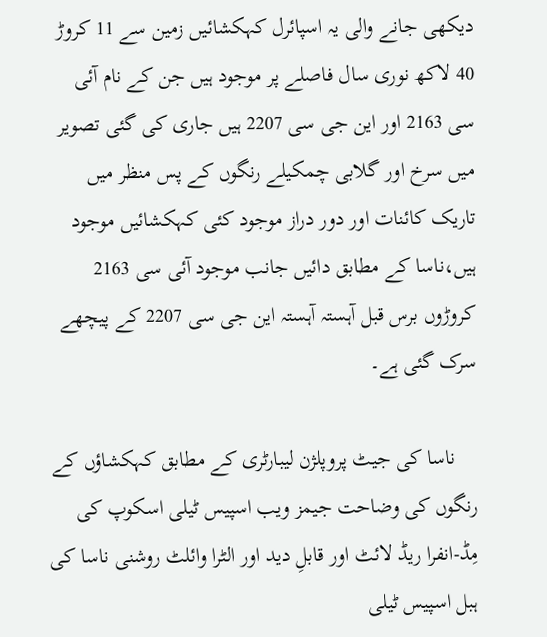دیکھی جانے والی یہ اسپائرل کہکشائیں زمین سے 11 کروڑ 40 لاکھ نوری سال فاصلے پر موجود ہیں جن کے نام آئی سی 2163 اور این جی سی 2207 ہیں جاری کی گئی تصویر میں سرخ اور گلابی چمکیلے رنگوں کے پس منظر میں تاریک کائنات اور دور دراز موجود کئی کہکشائیں موجود ہیں،ناسا کے مطابق دائیں جانب موجود آئی سی 2163 کروڑوں برس قبل آہستہ آہستہ این جی سی 2207 کے پیچھے سرک گئی ہے۔

    ناسا کی جیٹ پروپلژن لیبارٹری کے مطابق کہکشاؤں کے رنگوں کی وضاحت جیمز ویب اسپیس ٹیلی اسکوپ کی مِڈ-انفرا ریڈ لائٹ اور قابلِ دید اور الٹرا وائلٹ روشنی ناسا کی ہبل اسپیس ٹیلی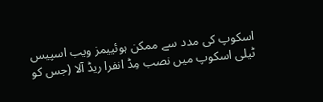اسکوپ کی مدد سے ممکن ہوئییمز ویب اسپیس ٹیلی اسکوپ میں نصب مِڈ انفرا ریڈ آلا (جس کو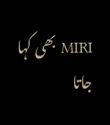MIRI بھی کہا جاتا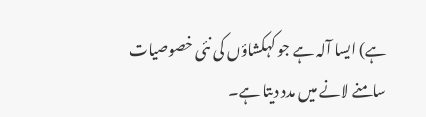ہے) ایسا آلہ ہے جو کہکشاؤں کی نئی خصوصیات سامنے لانے میں مدد دیتا ہے۔